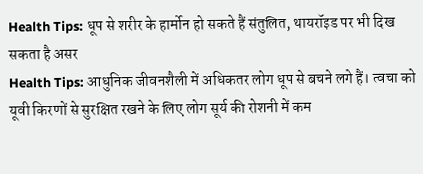Health Tips: धूप से शरीर के हार्मोन हो सकते हैं संतुलित, थायरॉइड पर भी दिख सकता है असर
Health Tips: आधुनिक जीवनशैली में अधिकतर लोग धूप से बचने लगे हैं। त्वचा को यूवी किरणों से सुरक्षित रखने के लिए लोग सूर्य की रोशनी में कम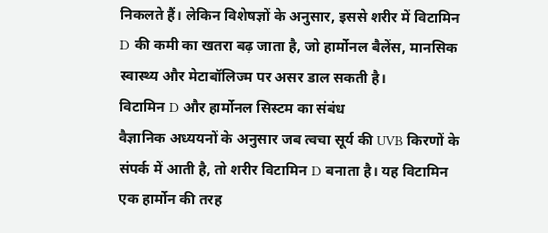निकलते हैं। लेकिन विशेषज्ञों के अनुसार, इससे शरीर में विटामिन D की कमी का खतरा बढ़ जाता है, जो हार्मोनल बैलेंस, मानसिक स्वास्थ्य और मेटाबॉलिज्म पर असर डाल सकती है।
विटामिन D और हार्मोनल सिस्टम का संबंध
वैज्ञानिक अध्ययनों के अनुसार जब त्वचा सूर्य की UVB किरणों के संपर्क में आती है, तो शरीर विटामिन D बनाता है। यह विटामिन एक हार्मोन की तरह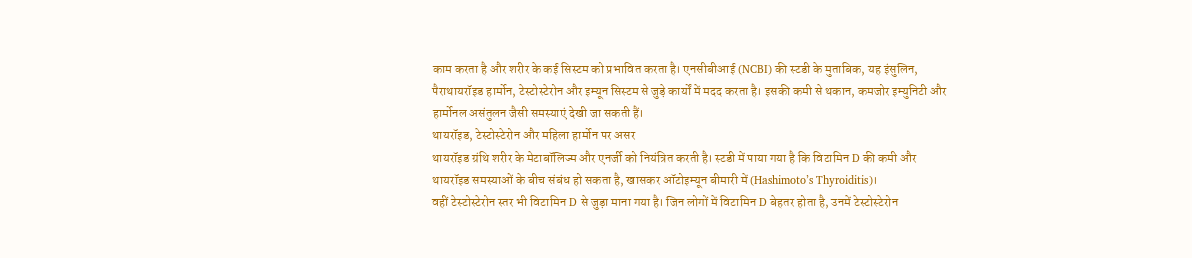काम करता है और शरीर के कई सिस्टम को प्रभावित करता है। एनसीबीआई (NCBI) की स्टडी के मुताबिक, यह इंसुलिन, पैराथायरॉइड हार्मोन, टेस्टोस्टेरोन और इम्यून सिस्टम से जुड़े कार्यों में मदद करता है। इसकी कमी से थकान, कमजोर इम्युनिटी और हार्मोनल असंतुलन जैसी समस्याएं देखी जा सकती हैं।
थायरॉइड, टेस्टोस्टेरोन और महिला हार्मोन पर असर
थायरॉइड ग्रंथि शरीर के मेटाबॉलिज्म और एनर्जी को नियंत्रित करती है। स्टडी में पाया गया है कि विटामिन D की कमी और थायरॉइड समस्याओं के बीच संबंध हो सकता है, खासकर ऑटोइम्यून बीमारी में (Hashimoto’s Thyroiditis)।
वहीं टेस्टोस्टेरोन स्तर भी विटामिन D से जुड़ा माना गया है। जिन लोगों में विटामिन D बेहतर होता है, उनमें टेस्टोस्टेरोन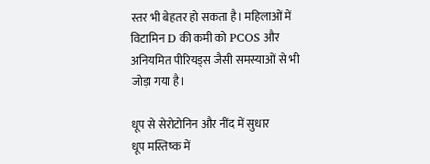स्तर भी बेहतर हो सकता है। महिलाओं में विटामिन D की कमी को PCOS और अनियमित पीरियड्स जैसी समस्याओं से भी जोड़ा गया है।

धूप से सेरोटोनिन और नींद में सुधार
धूप मस्तिष्क में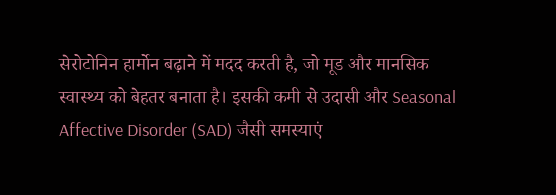सेरोटोनिन हार्मोन बढ़ाने में मदद करती है, जो मूड और मानसिक स्वास्थ्य को बेहतर बनाता है। इसकी कमी से उदासी और Seasonal Affective Disorder (SAD) जैसी समस्याएं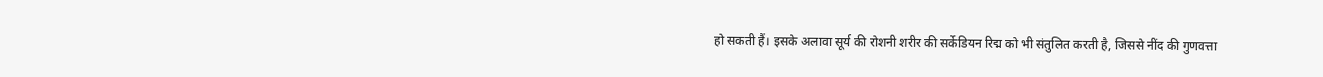हो सकती हैं। इसके अलावा सूर्य की रोशनी शरीर की सर्केडियन रिद्म को भी संतुलित करती है, जिससे नींद की गुणवत्ता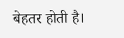बेहतर होती है।